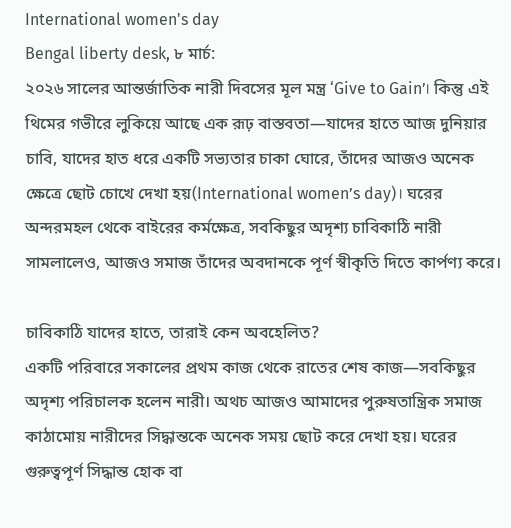International women's day
Bengal liberty desk, ৮ মার্চ:
২০২৬ সালের আন্তর্জাতিক নারী দিবসের মূল মন্ত্র ‘Give to Gain’। কিন্তু এই থিমের গভীরে লুকিয়ে আছে এক রূঢ় বাস্তবতা—যাদের হাতে আজ দুনিয়ার চাবি, যাদের হাত ধরে একটি সভ্যতার চাকা ঘোরে, তাঁদের আজও অনেক ক্ষেত্রে ছোট চোখে দেখা হয়(International women’s day)। ঘরের অন্দরমহল থেকে বাইরের কর্মক্ষেত্র, সবকিছুর অদৃশ্য চাবিকাঠি নারী সামলালেও, আজও সমাজ তাঁদের অবদানকে পূর্ণ স্বীকৃতি দিতে কার্পণ্য করে।

চাবিকাঠি যাদের হাতে, তারাই কেন অবহেলিত?
একটি পরিবারে সকালের প্রথম কাজ থেকে রাতের শেষ কাজ—সবকিছুর অদৃশ্য পরিচালক হলেন নারী। অথচ আজও আমাদের পুরুষতান্ত্রিক সমাজ কাঠামোয় নারীদের সিদ্ধান্তকে অনেক সময় ছোট করে দেখা হয়। ঘরের গুরুত্বপূর্ণ সিদ্ধান্ত হোক বা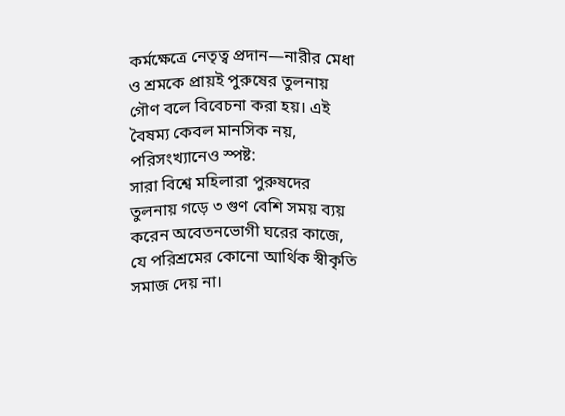কর্মক্ষেত্রে নেতৃত্ব প্রদান—নারীর মেধা ও শ্রমকে প্রায়ই পুরুষের তুলনায় গৌণ বলে বিবেচনা করা হয়। এই বৈষম্য কেবল মানসিক নয়, পরিসংখ্যানেও স্পষ্ট:
সারা বিশ্বে মহিলারা পুরুষদের তুলনায় গড়ে ৩ গুণ বেশি সময় ব্যয় করেন অবেতনভোগী ঘরের কাজে, যে পরিশ্রমের কোনো আর্থিক স্বীকৃতি সমাজ দেয় না।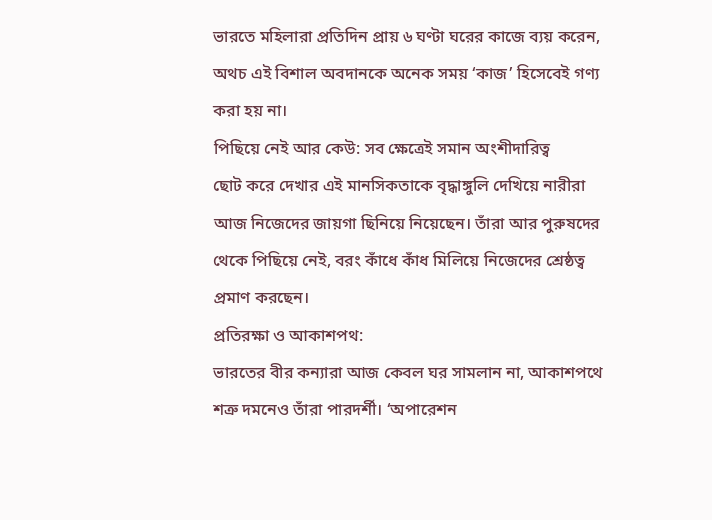ভারতে মহিলারা প্রতিদিন প্রায় ৬ ঘণ্টা ঘরের কাজে ব্যয় করেন, অথচ এই বিশাল অবদানকে অনেক সময় ‘কাজ’ হিসেবেই গণ্য করা হয় না।
পিছিয়ে নেই আর কেউ: সব ক্ষেত্রেই সমান অংশীদারিত্ব
ছোট করে দেখার এই মানসিকতাকে বৃদ্ধাঙ্গুলি দেখিয়ে নারীরা আজ নিজেদের জায়গা ছিনিয়ে নিয়েছেন। তাঁরা আর পুরুষদের থেকে পিছিয়ে নেই, বরং কাঁধে কাঁধ মিলিয়ে নিজেদের শ্রেষ্ঠত্ব প্রমাণ করছেন।
প্রতিরক্ষা ও আকাশপথ:
ভারতের বীর কন্যারা আজ কেবল ঘর সামলান না, আকাশপথে শত্রু দমনেও তাঁরা পারদর্শী। ‘অপারেশন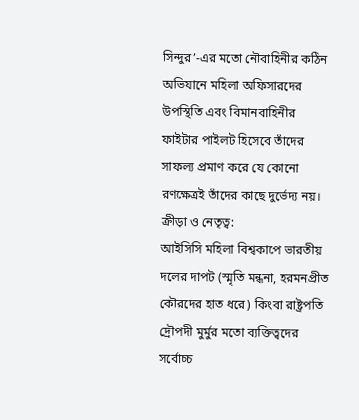সিন্দুর’-এর মতো নৌবাহিনীর কঠিন অভিযানে মহিলা অফিসারদের উপস্থিতি এবং বিমানবাহিনীর ফাইটার পাইলট হিসেবে তাঁদের সাফল্য প্রমাণ করে যে কোনো রণক্ষেত্রই তাঁদের কাছে দুর্ভেদ্য নয়।
ক্রীড়া ও নেতৃত্ব:
আইসিসি মহিলা বিশ্বকাপে ভারতীয় দলের দাপট (স্মৃতি মন্ধনা, হরমনপ্রীত কৌরদের হাত ধরে) কিংবা রাষ্ট্রপতি দ্রৌপদী মুর্মুর মতো ব্যক্তিত্বদের সর্বোচ্চ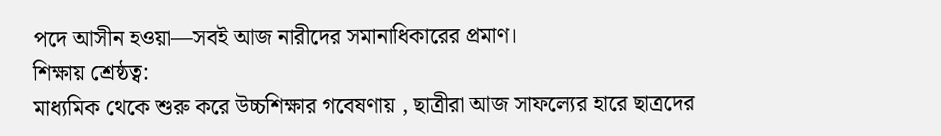পদে আসীন হওয়া—সবই আজ নারীদের সমানাধিকারের প্রমাণ।
শিক্ষায় শ্রেষ্ঠত্ব:
মাধ্যমিক থেকে শুরু করে উচ্চশিক্ষার গবেষণায় , ছাত্রীরা আজ সাফল্যের হারে ছাত্রদের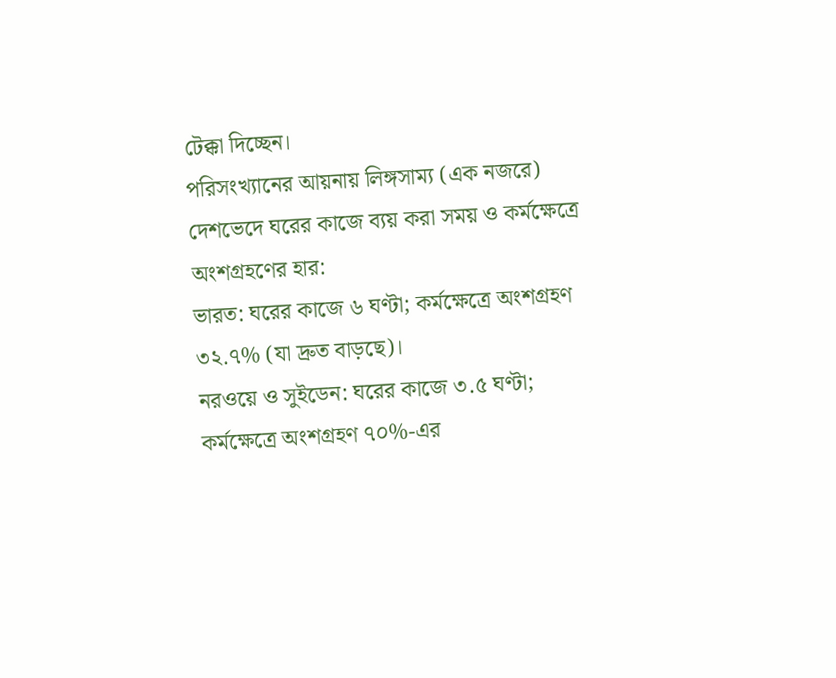টেক্কা দিচ্ছেন।
পরিসংখ্যানের আয়নায় লিঙ্গসাম্য (এক নজরে)
দেশভেদে ঘরের কাজে ব্যয় করা সময় ও কর্মক্ষেত্রে অংশগ্রহণের হার:
ভারত: ঘরের কাজে ৬ ঘণ্টা; কর্মক্ষেত্রে অংশগ্রহণ ৩২.৭% (যা দ্রুত বাড়ছে)।
নরওয়ে ও সুইডেন: ঘরের কাজে ৩.৫ ঘণ্টা; কর্মক্ষেত্রে অংশগ্রহণ ৭০%-এর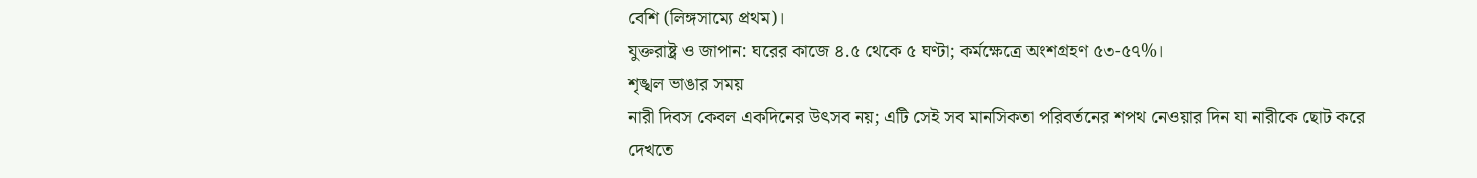বেশি (লিঙ্গসাম্যে প্রথম)।
যুক্তরাষ্ট্র ও জাপান: ঘরের কাজে ৪.৫ থেকে ৫ ঘণ্টা; কর্মক্ষেত্রে অংশগ্রহণ ৫৩-৫৭%।
শৃঙ্খল ভাঙার সময়
নারী দিবস কেবল একদিনের উৎসব নয়; এটি সেই সব মানসিকতা পরিবর্তনের শপথ নেওয়ার দিন যা নারীকে ছোট করে দেখতে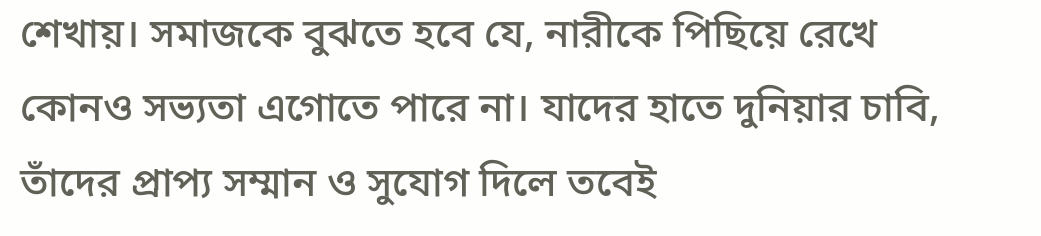শেখায়। সমাজকে বুঝতে হবে যে, নারীকে পিছিয়ে রেখে কোনও সভ্যতা এগোতে পারে না। যাদের হাতে দুনিয়ার চাবি, তাঁদের প্রাপ্য সম্মান ও সুযোগ দিলে তবেই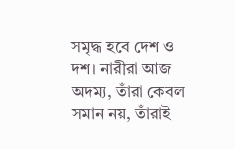সমৃদ্ধ হবে দেশ ও দশ। নারীরা আজ অদম্য, তাঁরা কেবল সমান নয়, তাঁরাই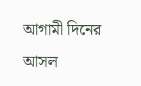আগামী দিনের আসল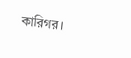কারিগর।